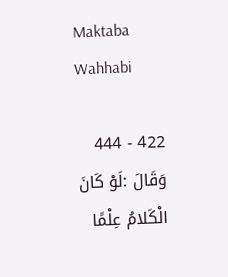Maktaba Wahhabi

422 - 444
وَقَالَ :لَوْ کَانَ الْکَلامُ عِلْمًا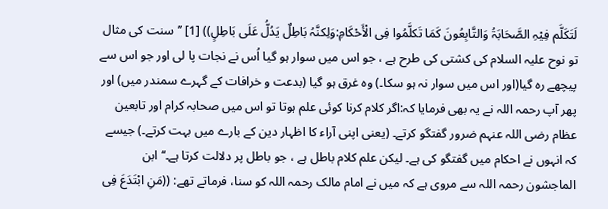لَتَکَلَّم فِیْہِ الصَّحَابَۃُ وَالتَّابِعُونَ کَمَا تَکلَّمُوا فِی الْأَحْکَامِ:وَلِکنَّہُ بَاطِلٌ یَدُلُّ عَلَی بَاطِلٍ)) [1] ’’سنت کی مثال تو نوح علیہ السلام کی کشتی کی طرح ہے ، جو اس میں سوار ہو گیا اُس نے نجات پا لی اور جو اس سے پیچھے رہ گیا(اور اس میں سوار نہ ہو سکا۔) وہ غرق ہو گیا (بدعت و خرافات کے گہرے سمندر میں) اور پھر آپ رحمہ اللہ نے یہ بھی فرمایا کہ:اگر کلام کرنا کوئی علم ہوتا تو اس میں صحابہ کرام اور تابعین عظام رضی اللہ عنہم ضرور گفتگو کرتے۔ (یعنی اپنی آراء کا اظہار دین کے بارے میں بہت کرتے۔) جیسے کہ انہوں نے احکام میں گفتگو کی ہے۔ لیکن علم کلام باطل ہے ، جو باطل پر دلالت کرتا ہے۔‘‘ ابن الماجشون رحمہ اللہ سے مروی ہے کہ میں نے امام مالک رحمہ اللہ کو سنا، فرماتے تھے: ((مَنِ ابْتَدَعَ فِی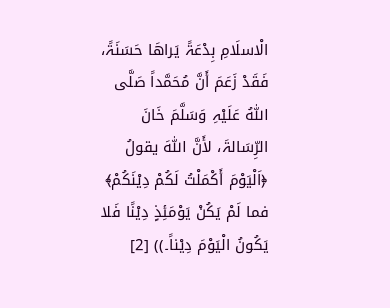الْاسلَامِ بِدْعَۃً یَراھَا حَسَنَۃً، فَقَدْ زَعَمَ أَنَّ مُحَمَّداً صَلَّی اللّٰہُ عَلَیْہِ وَسَلَّمَ خَانَ الرِّسَالۃَ، لأَنَّ اللّٰہَ یقولُ ﴿اَلْیَوْمَ أَکْمَلْتُ لَکُمْ دِیْنَکُمْ﴾ فما لَمْ یَکُنْ یَوْمَئِذٍ دِیْنًا فَلا یَکُونُ الْیَوْمَ دِیْناً۔)) [2]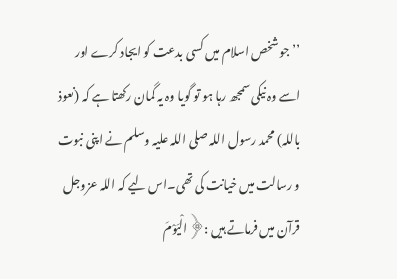’’جو شخص اسلام میں کسی بدعت کو ایجاد کرے اور اسے وہ نیکی سمجھ رہا ہو تو گویا وہ یہ گمان رکھتا ہے کہ (نعوذ باللہ) محمد رسول اللہ صلی اللہ علیہ وسلم نے اپنی نبوت و رسالت میں خیانت کی تھی۔اس لیے کہ اللہ عزوجل قرآن میں فرماتے ہیں :﴿الْيَوْمَ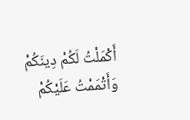أَكْمَلْتُ لَكُمْ دِينَكُمْ وَأَتْمَمْتُ عَلَيْكُمْ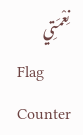نِعْمَتِي
Flag Counter